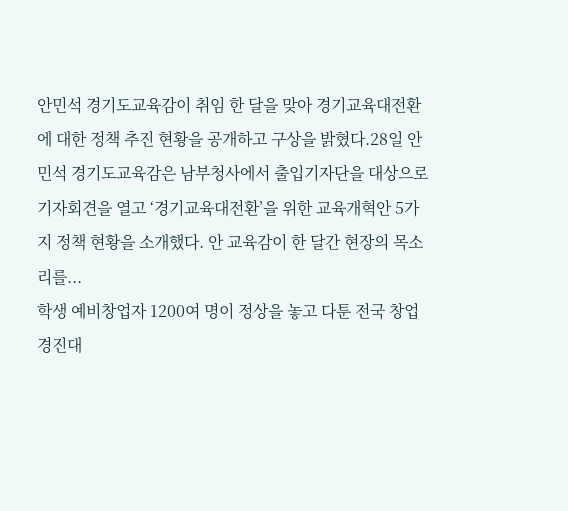안민석 경기도교육감이 취임 한 달을 맞아 경기교육대전환에 대한 정책 추진 현황을 공개하고 구상을 밝혔다.28일 안민석 경기도교육감은 남부청사에서 출입기자단을 대상으로 기자회견을 열고 ‘경기교육대전환’을 위한 교육개혁안 5가지 정책 현황을 소개했다. 안 교육감이 한 달간 현장의 목소리를...
학생 예비창업자 1200여 명이 정상을 놓고 다툰 전국 창업 경진대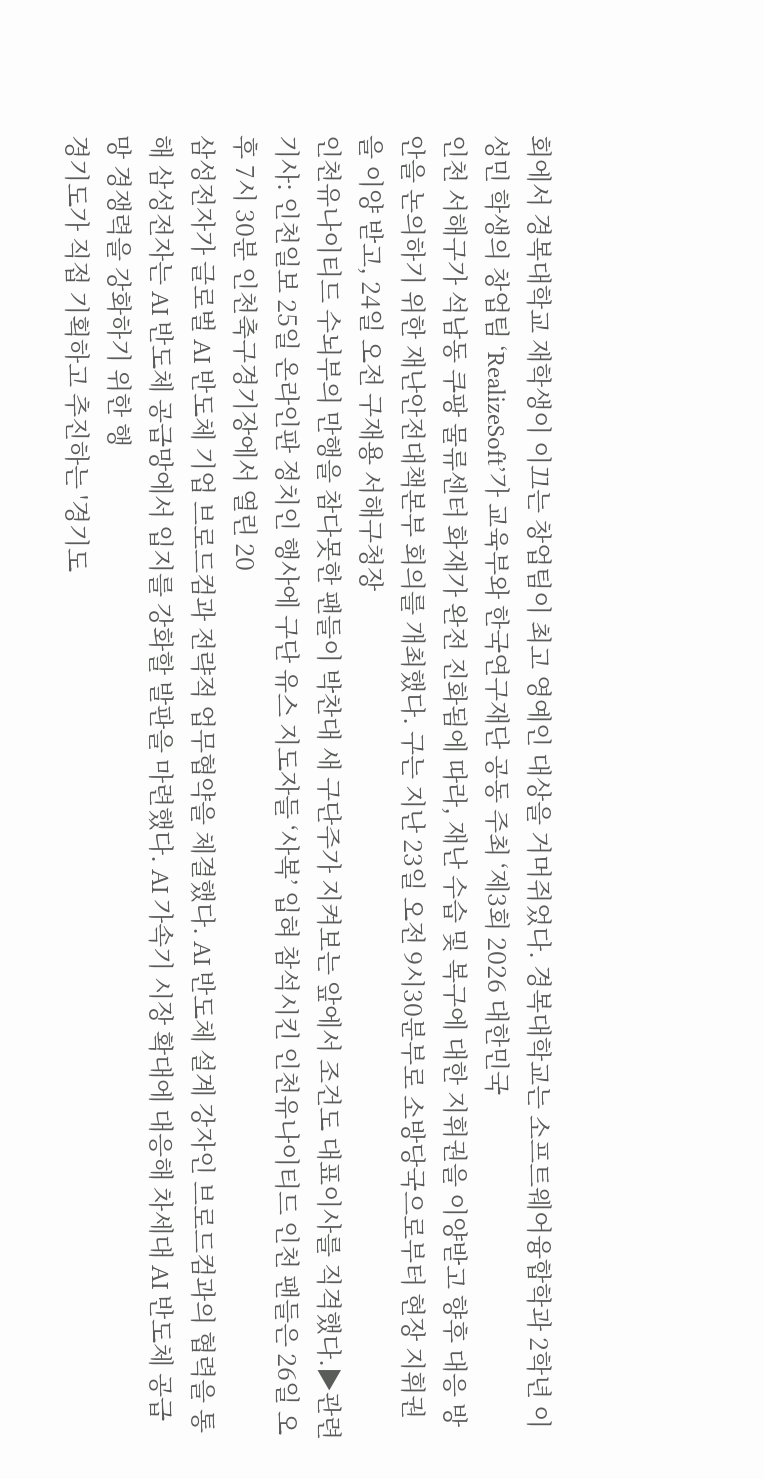회에서 경복대학교 재학생이 이끄는 창업팀이 최고 영예인 대상을 거머쥐었다. 경복대학교는 소프트웨어융합학과 2학년 이성민 학생의 창업팀 ‘RealizeSoft’가 교육부와 한국연구재단 공동 주최 ‘제3회 2026 대한민국
인천 서해구가 석남동 쿠팡 물류센터 화재가 완전 진화됨에 따라, 재난 수습 및 복구에 대한 지휘권을 이양받고 향후 대응 방안을 논의하기 위한 재난안전대책본부 회의를 개최했다. 구는 지난 23일 오전 9시30분부로 소방당국으로부터 현장 지휘권을 이양 받고, 24일 오전 구재용 서해구청장
인천유나이티드 수뇌부의 만행을 참다못한 팬들이 박찬대 새 구단주가 지켜보는 앞에서 조건도 대표이사를 직격했다.▶관련 기사: 인천일보 25일 온라인판 정치인 행사에 구단 유스 지도자들 ‘사복’ 입혀 참석시킨 인천유나이티드 인천 팬들은 26일 오후 7시 30분 인천축구경기장에서 열린 20
삼성전자가 글로벌 AI 반도체 기업 브로드컴과 전략적 업무협약을 체결했다. AI 반도체 설계 강자인 브로드컴과의 협력을 통해 삼성전자는 AI 반도체 공급망에서 입지를 강화할 발판을 마련했다. AI 가속기 시장 확대에 대응해 차세대 AI 반도체 공급망 경쟁력을 강화하기 위한 행
경기도가 직접 기획하고 추진하는 '경기도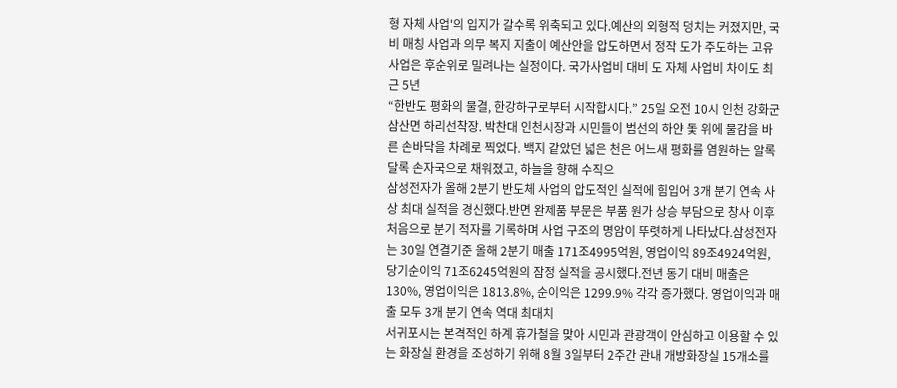형 자체 사업'의 입지가 갈수록 위축되고 있다.예산의 외형적 덩치는 커졌지만, 국비 매칭 사업과 의무 복지 지출이 예산안을 압도하면서 정작 도가 주도하는 고유 사업은 후순위로 밀려나는 실정이다. 국가사업비 대비 도 자체 사업비 차이도 최근 5년
“한반도 평화의 물결, 한강하구로부터 시작합시다.” 25일 오전 10시 인천 강화군 삼산면 하리선착장. 박찬대 인천시장과 시민들이 범선의 하얀 돛 위에 물감을 바른 손바닥을 차례로 찍었다. 백지 같았던 넓은 천은 어느새 평화를 염원하는 알록달록 손자국으로 채워졌고, 하늘을 향해 수직으
삼성전자가 올해 2분기 반도체 사업의 압도적인 실적에 힘입어 3개 분기 연속 사상 최대 실적을 경신했다.반면 완제품 부문은 부품 원가 상승 부담으로 창사 이후 처음으로 분기 적자를 기록하며 사업 구조의 명암이 뚜렷하게 나타났다.삼성전자는 30일 연결기준 올해 2분기 매출 171조4995억원, 영업이익 89조4924억원, 당기순이익 71조6245억원의 잠정 실적을 공시했다.전년 동기 대비 매출은 130%, 영업이익은 1813.8%, 순이익은 1299.9% 각각 증가했다. 영업이익과 매출 모두 3개 분기 연속 역대 최대치
서귀포시는 본격적인 하계 휴가철을 맞아 시민과 관광객이 안심하고 이용할 수 있는 화장실 환경을 조성하기 위해 8월 3일부터 2주간 관내 개방화장실 15개소를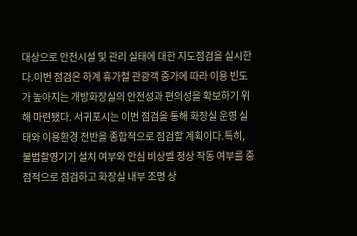대상으로 안전시설 및 관리 실태에 대한 지도점검을 실시한다.이번 점검은 하계 휴가철 관광객 증가에 따라 이용 빈도가 높아지는 개방화장실의 안전성과 편의성을 확보하기 위해 마련됐다. 서귀포시는 이번 점검을 통해 화장실 운영 실태와 이용환경 전반을 종합적으로 점검할 계획이다.특히, 불법촬영기기 설치 여부와 안심 비상벨 정상 작동 여부를 중점적으로 점검하고 화장실 내부 조명 상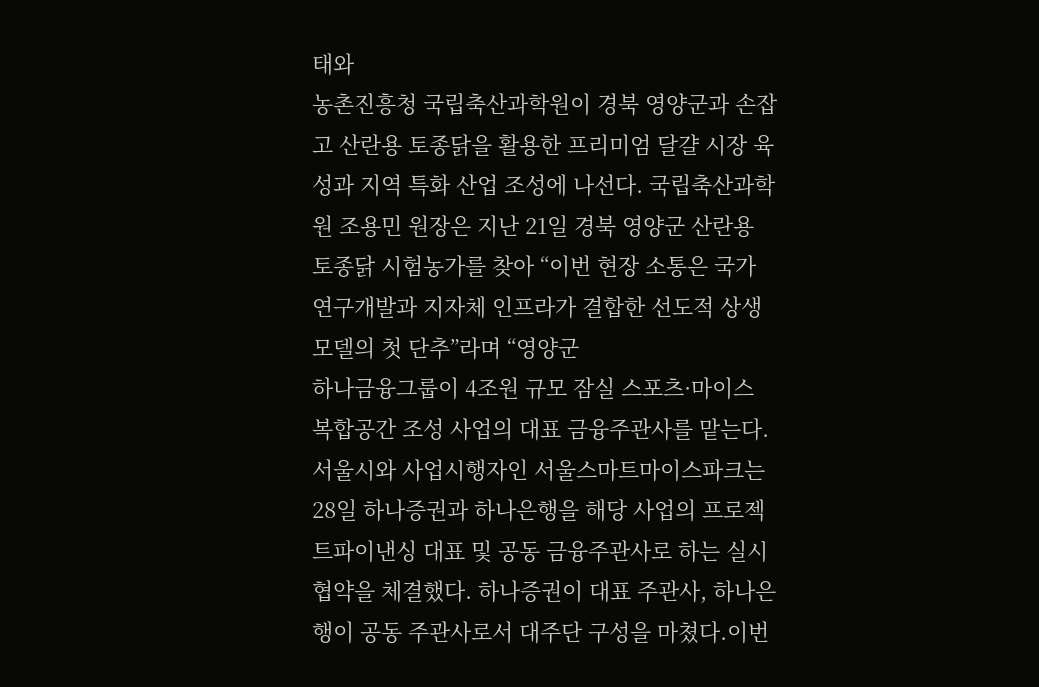태와
농촌진흥청 국립축산과학원이 경북 영양군과 손잡고 산란용 토종닭을 활용한 프리미엄 달걀 시장 육성과 지역 특화 산업 조성에 나선다. 국립축산과학원 조용민 원장은 지난 21일 경북 영양군 산란용 토종닭 시험농가를 찾아 “이번 현장 소통은 국가 연구개발과 지자체 인프라가 결합한 선도적 상생 모델의 첫 단추”라며 “영양군
하나금융그룹이 4조원 규모 잠실 스포츠·마이스 복합공간 조성 사업의 대표 금융주관사를 맡는다. 서울시와 사업시행자인 서울스마트마이스파크는 28일 하나증권과 하나은행을 해당 사업의 프로젝트파이낸싱 대표 및 공동 금융주관사로 하는 실시협약을 체결했다. 하나증권이 대표 주관사, 하나은행이 공동 주관사로서 대주단 구성을 마쳤다.이번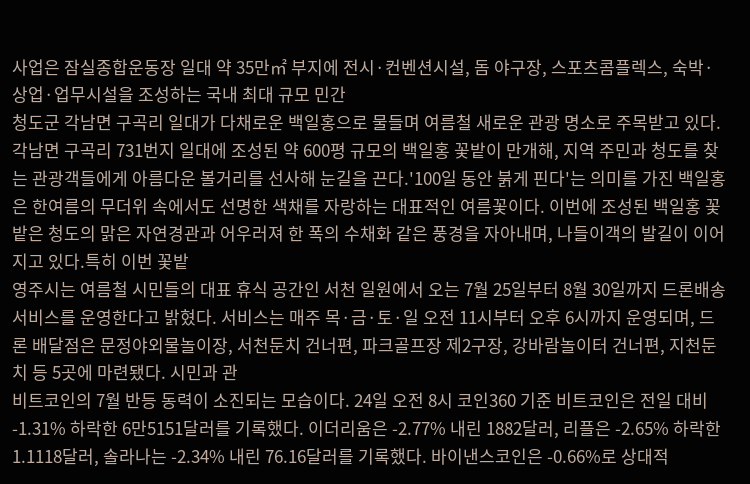사업은 잠실종합운동장 일대 약 35만㎡ 부지에 전시·컨벤션시설, 돔 야구장, 스포츠콤플렉스, 숙박·상업·업무시설을 조성하는 국내 최대 규모 민간
청도군 각남면 구곡리 일대가 다채로운 백일홍으로 물들며 여름철 새로운 관광 명소로 주목받고 있다.각남면 구곡리 731번지 일대에 조성된 약 600평 규모의 백일홍 꽃밭이 만개해, 지역 주민과 청도를 찾는 관광객들에게 아름다운 볼거리를 선사해 눈길을 끈다.'100일 동안 붉게 핀다'는 의미를 가진 백일홍은 한여름의 무더위 속에서도 선명한 색채를 자랑하는 대표적인 여름꽃이다. 이번에 조성된 백일홍 꽃밭은 청도의 맑은 자연경관과 어우러져 한 폭의 수채화 같은 풍경을 자아내며, 나들이객의 발길이 이어지고 있다.특히 이번 꽃밭
영주시는 여름철 시민들의 대표 휴식 공간인 서천 일원에서 오는 7월 25일부터 8월 30일까지 드론배송 서비스를 운영한다고 밝혔다. 서비스는 매주 목·금·토·일 오전 11시부터 오후 6시까지 운영되며, 드론 배달점은 문정야외물놀이장, 서천둔치 건너편, 파크골프장 제2구장, 강바람놀이터 건너편, 지천둔치 등 5곳에 마련됐다. 시민과 관
비트코인의 7월 반등 동력이 소진되는 모습이다. 24일 오전 8시 코인360 기준 비트코인은 전일 대비 -1.31% 하락한 6만5151달러를 기록했다. 이더리움은 -2.77% 내린 1882달러, 리플은 -2.65% 하락한 1.1118달러, 솔라나는 -2.34% 내린 76.16달러를 기록했다. 바이낸스코인은 -0.66%로 상대적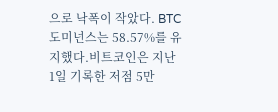으로 낙폭이 작았다. BTC 도미넌스는 58.57%를 유지했다.비트코인은 지난 1일 기록한 저점 5만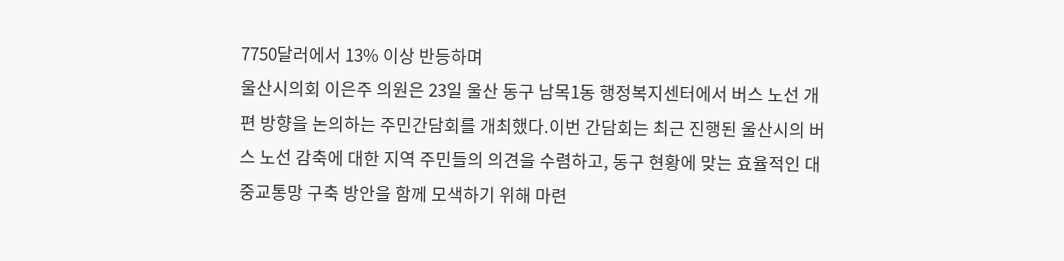7750달러에서 13% 이상 반등하며
울산시의회 이은주 의원은 23일 울산 동구 남목1동 행정복지센터에서 버스 노선 개편 방향을 논의하는 주민간담회를 개최했다.이번 간담회는 최근 진행된 울산시의 버스 노선 감축에 대한 지역 주민들의 의견을 수렴하고, 동구 현황에 맞는 효율적인 대중교통망 구축 방안을 함께 모색하기 위해 마련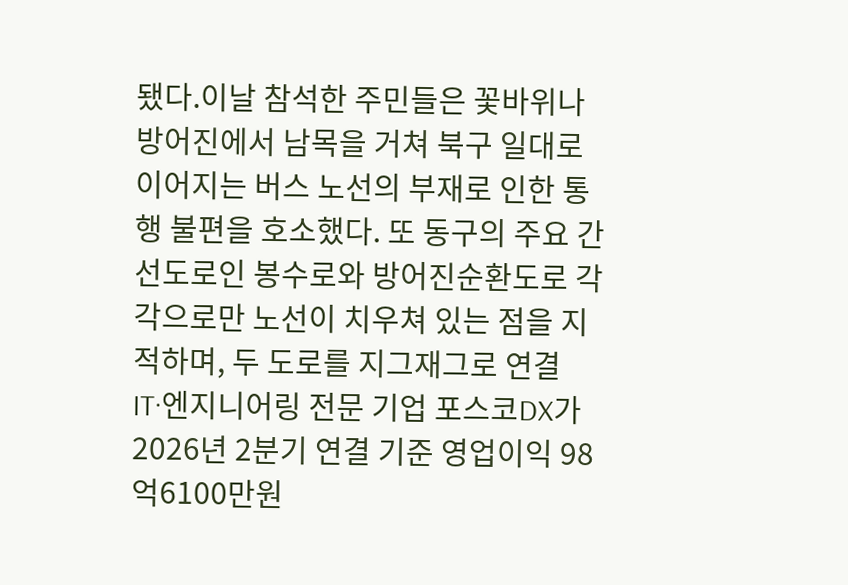됐다.이날 참석한 주민들은 꽃바위나 방어진에서 남목을 거쳐 북구 일대로 이어지는 버스 노선의 부재로 인한 통행 불편을 호소했다. 또 동구의 주요 간선도로인 봉수로와 방어진순환도로 각각으로만 노선이 치우쳐 있는 점을 지적하며, 두 도로를 지그재그로 연결
IT·엔지니어링 전문 기업 포스코DX가 2026년 2분기 연결 기준 영업이익 98억6100만원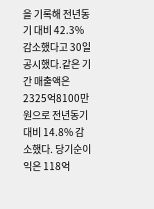을 기록해 전년동기 대비 42.3% 감소했다고 30일 공시했다.같은 기간 매출액은 2325억8100만원으로 전년동기 대비 14.8% 감소했다. 당기순이익은 118억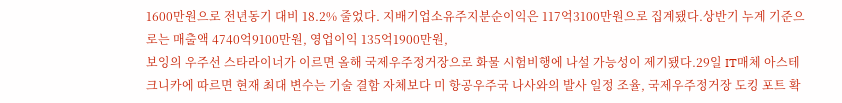1600만원으로 전년동기 대비 18.2% 줄었다. 지배기업소유주지분순이익은 117억3100만원으로 집계됐다.상반기 누계 기준으로는 매출액 4740억9100만원, 영업이익 135억1900만원,
보잉의 우주선 스타라이너가 이르면 올해 국제우주정거장으로 화물 시험비행에 나설 가능성이 제기됐다.29일 IT매체 아스테크니카에 따르면 현재 최대 변수는 기술 결함 자체보다 미 항공우주국 나사와의 발사 일정 조율, 국제우주정거장 도킹 포트 확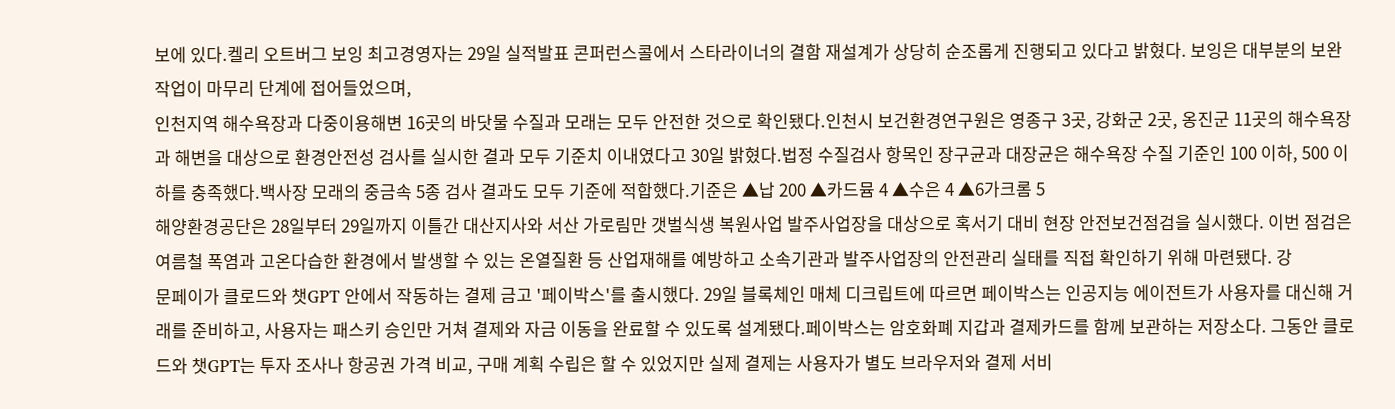보에 있다.켈리 오트버그 보잉 최고경영자는 29일 실적발표 콘퍼런스콜에서 스타라이너의 결함 재설계가 상당히 순조롭게 진행되고 있다고 밝혔다. 보잉은 대부분의 보완 작업이 마무리 단계에 접어들었으며,
인천지역 해수욕장과 다중이용해변 16곳의 바닷물 수질과 모래는 모두 안전한 것으로 확인됐다.인천시 보건환경연구원은 영종구 3곳, 강화군 2곳, 옹진군 11곳의 해수욕장과 해변을 대상으로 환경안전성 검사를 실시한 결과 모두 기준치 이내였다고 30일 밝혔다.법정 수질검사 항목인 장구균과 대장균은 해수욕장 수질 기준인 100 이하, 500 이하를 충족했다.백사장 모래의 중금속 5종 검사 결과도 모두 기준에 적합했다.기준은 ▲납 200 ▲카드뮴 4 ▲수은 4 ▲6가크롬 5
해양환경공단은 28일부터 29일까지 이틀간 대산지사와 서산 가로림만 갯벌식생 복원사업 발주사업장을 대상으로 혹서기 대비 현장 안전보건점검을 실시했다. 이번 점검은 여름철 폭염과 고온다습한 환경에서 발생할 수 있는 온열질환 등 산업재해를 예방하고 소속기관과 발주사업장의 안전관리 실태를 직접 확인하기 위해 마련됐다. 강
문페이가 클로드와 챗GPT 안에서 작동하는 결제 금고 '페이박스'를 출시했다. 29일 블록체인 매체 디크립트에 따르면 페이박스는 인공지능 에이전트가 사용자를 대신해 거래를 준비하고, 사용자는 패스키 승인만 거쳐 결제와 자금 이동을 완료할 수 있도록 설계됐다.페이박스는 암호화폐 지갑과 결제카드를 함께 보관하는 저장소다. 그동안 클로드와 챗GPT는 투자 조사나 항공권 가격 비교, 구매 계획 수립은 할 수 있었지만 실제 결제는 사용자가 별도 브라우저와 결제 서비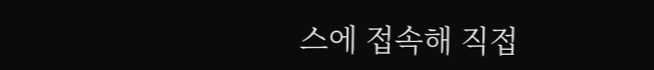스에 접속해 직접